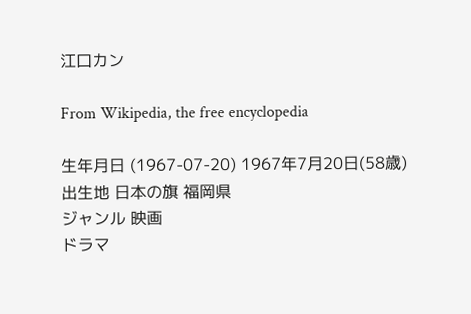江口カン

From Wikipedia, the free encyclopedia

生年月日 (1967-07-20) 1967年7月20日(58歳)
出生地 日本の旗 福岡県
ジャンル 映画
ドラマ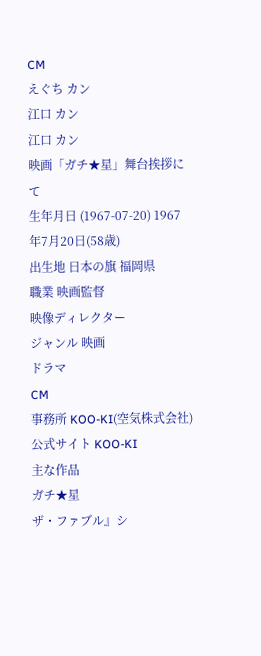CM
えぐち カン
江口 カン
江口 カン
映画「ガチ★星」舞台挨拶にて
生年月日 (1967-07-20) 1967年7月20日(58歳)
出生地 日本の旗 福岡県
職業 映画監督
映像ディレクター
ジャンル 映画
ドラマ
CM
事務所 KOO-KI(空気株式会社)
公式サイト KOO-KI
主な作品
ガチ★星
ザ・ファブル』シ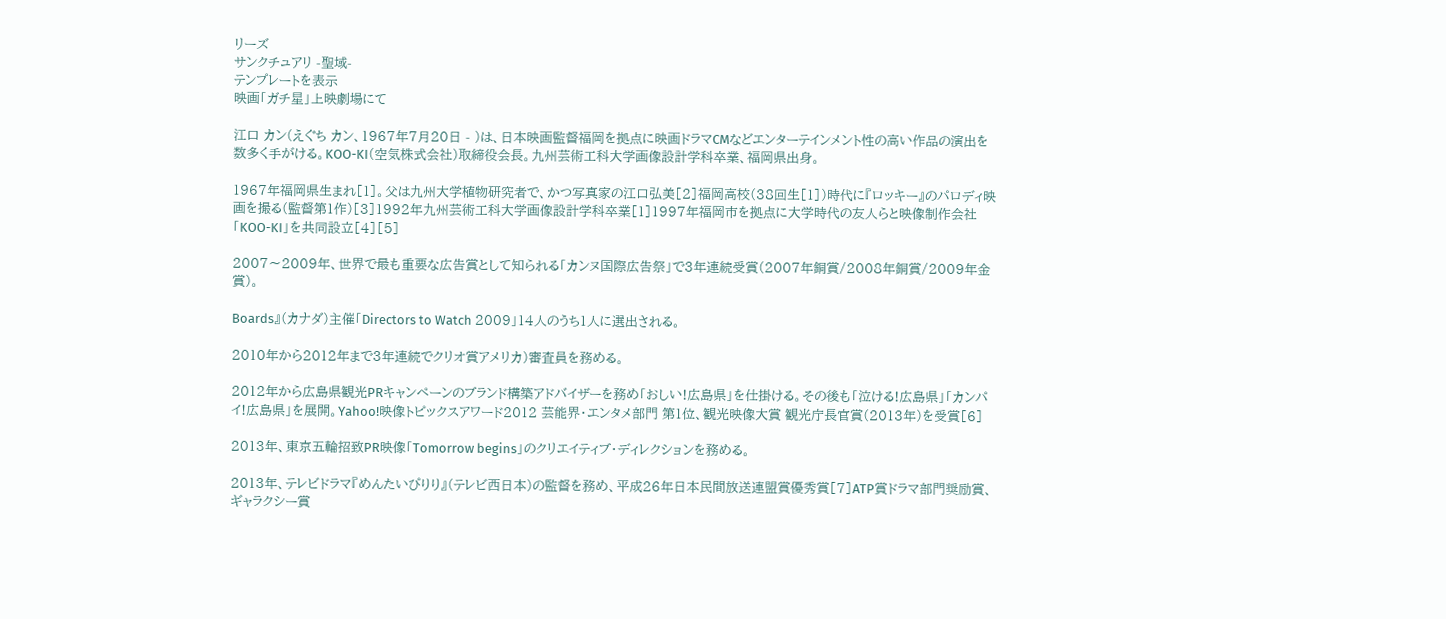リーズ
サンクチュアリ -聖域-
テンプレートを表示
映画「ガチ星」上映劇場にて

江口 カン(えぐち カン、1967年7月20日 - )は、日本映画監督福岡を拠点に映画ドラマCMなどエンターテインメント性の高い作品の演出を数多く手がける。KOO-KI(空気株式会社)取締役会長。九州芸術工科大学画像設計学科卒業、福岡県出身。

1967年福岡県生まれ[1]。父は九州大学植物研究者で、かつ写真家の江口弘美[2]福岡高校(38回生[1])時代に『ロッキー』のパロディ映画を撮る(監督第1作)[3]1992年九州芸術工科大学画像設計学科卒業[1]1997年福岡市を拠点に大学時代の友人らと映像制作会社「KOO-KI」を共同設立[4][5]

2007〜2009年、世界で最も重要な広告賞として知られる「カンヌ国際広告祭」で3年連続受賞(2007年銅賞/2008年銅賞/2009年金賞)。

Boards』(カナダ)主催「Directors to Watch 2009」14人のうち1人に選出される。

2010年から2012年まで3年連続でクリオ賞アメリカ)審査員を務める。

2012年から広島県観光PRキャンペーンのブランド構築アドバイザーを務め「おしい!広島県」を仕掛ける。その後も「泣ける!広島県」「カンパイ!広島県」を展開。Yahoo!映像トピックスアワード2012 芸能界・エンタメ部門 第1位、観光映像大賞 観光庁長官賞(2013年)を受賞[6]

2013年、東京五輪招致PR映像「Tomorrow begins」のクリエイティブ・ディレクションを務める。

2013年、テレビドラマ『めんたいぴりり』(テレビ西日本)の監督を務め、平成26年日本民間放送連盟賞優秀賞[7]ATP賞ドラマ部門奨励賞、ギャラクシー賞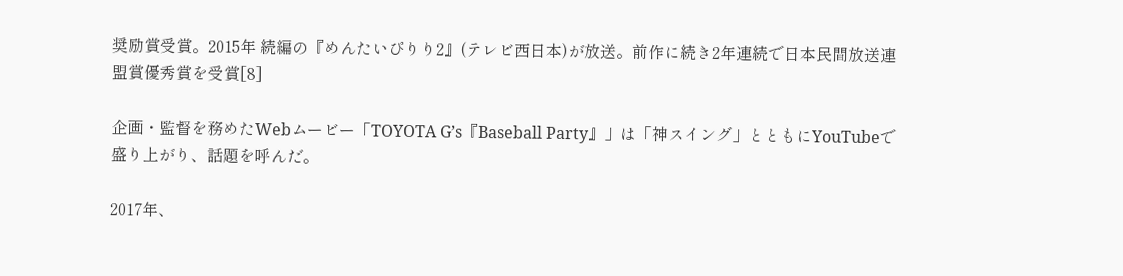奨励賞受賞。2015年 続編の『めんたいぴりり2』(テレビ西日本)が放送。前作に続き2年連続で日本民間放送連盟賞優秀賞を受賞[8]

企画・監督を務めたWebムービー「TOYOTA G’s『Baseball Party』」は「神スイング」とともにYouTubeで盛り上がり、話題を呼んだ。

2017年、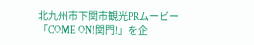北九州市下関市観光PRムービー「COME ON!関門!」を企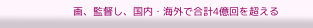画、監督し、国内・海外で合計4億回を超える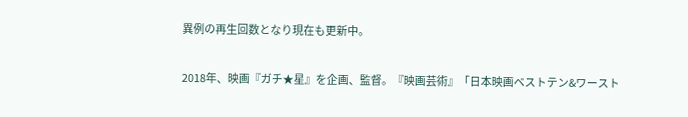異例の再生回数となり現在も更新中。

2018年、映画『ガチ★星』を企画、監督。『映画芸術』「日本映画ベストテン&ワースト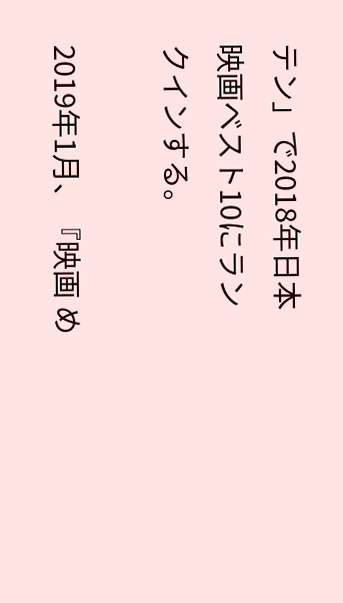テン」で2018年日本映画ベスト10にランクインする。

2019年1月、『映画 め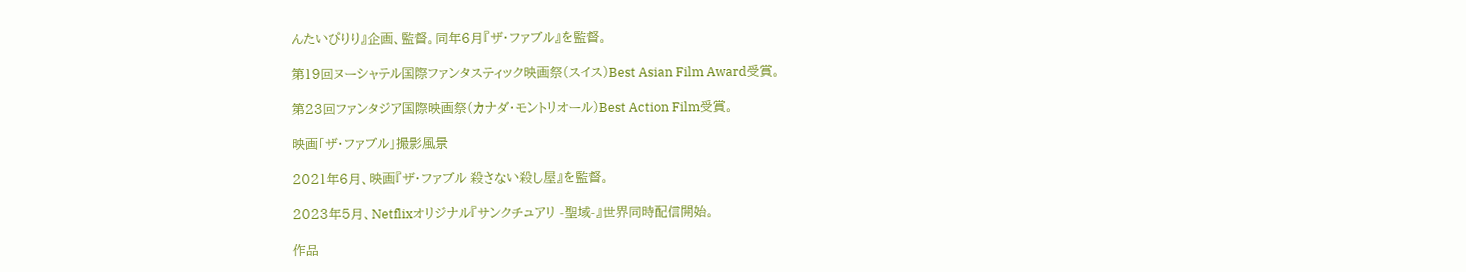んたいぴりり』企画、監督。同年6月『ザ・ファブル』を監督。

第19回ヌーシャテル国際ファンタスティック映画祭(スイス)Best Asian Film Award受賞。

第23回ファンタジア国際映画祭(カナダ・モントリオール)Best Action Film受賞。

映画「ザ・ファブル」撮影風景

2021年6月、映画『ザ・ファブル 殺さない殺し屋』を監督。

2023年5月、Netflixオリジナル『サンクチュアリ -聖域-』世界同時配信開始。

作品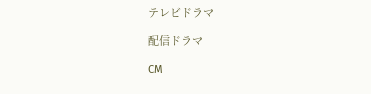テレビドラマ

配信ドラマ

CM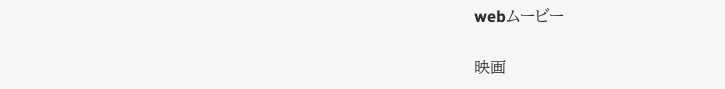webムービー

映画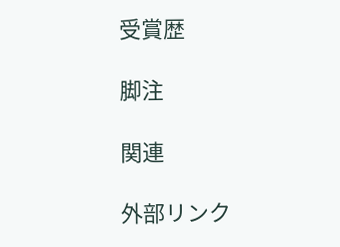受賞歴

脚注

関連

外部リンク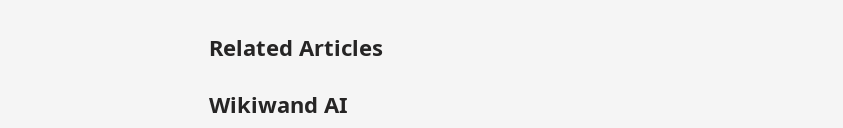Related Articles

Wikiwand AI